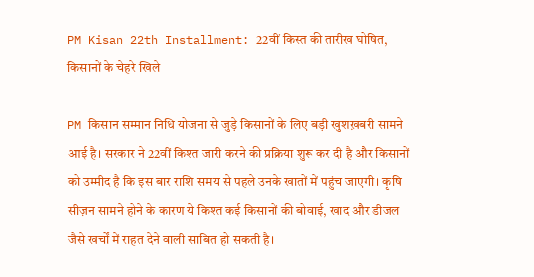PM Kisan 22th Installment: 22वीं किस्त की तारीख घोषित, किसानों के चेहरे खिले

PM किसान सम्मान निधि योजना से जुड़े किसानों के लिए बड़ी खुशख़बरी सामने आई है। सरकार ने 22वीं किश्त जारी करने की प्रक्रिया शुरू कर दी है और किसानों को उम्मीद है कि इस बार राशि समय से पहले उनके खातों में पहुंच जाएगी। कृषि सीज़न सामने होने के कारण ये किश्त कई किसानों की बोवाई, खाद और डीजल जैसे खर्चों में राहत देने वाली साबित हो सकती है।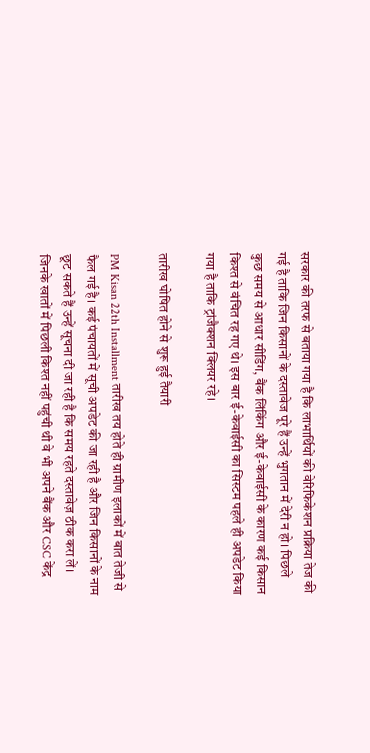सरकार की तरफ से बताया गया है कि लाभार्थियों की वेरिफिकेशन प्रक्रिया तेज की गई है ताकि जिन किसानों के दस्तावेज पूरे हैं उन्हें भुगतान में देरी न हो। पिछले कुछ समय से आधार सीडिंग, बैंक लिंकिंग और ई-केवाईसी के कारण कई किसान किश्त से वंचित रह गए थे। इस बार ई-केवाईसी का सिस्टम पहले ही अपडेट किया गया है ताकि ट्रांजैक्शन क्लियर रहे।

तारीख घोषित होने से शुरू हुई तैयारी

PM Kisan 22th Installment तारीख तय होते ही ग्रामीण इलाकों में बात तेजी से फैल गई है। कई पंचायतों में सूची अपडेट की जा रही है और जिन किसानों के नाम छूट सकते हैं उन्हें सूचना दी जा रही है कि समय रहते दस्तावेज़ ठीक करा लें। जिनके खातों में पिछली किश्त नहीं पहुंची थी वे भी अपने बैंक और CSC केंद्र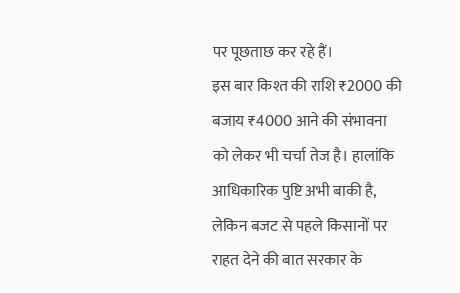पर पूछताछ कर रहे हैं।
इस बार किश्त की राशि ₹2000 की बजाय ₹4000 आने की संभावना को लेकर भी चर्चा तेज है। हालांकि आधिकारिक पुष्टि अभी बाकी है, लेकिन बजट से पहले किसानों पर राहत देने की बात सरकार के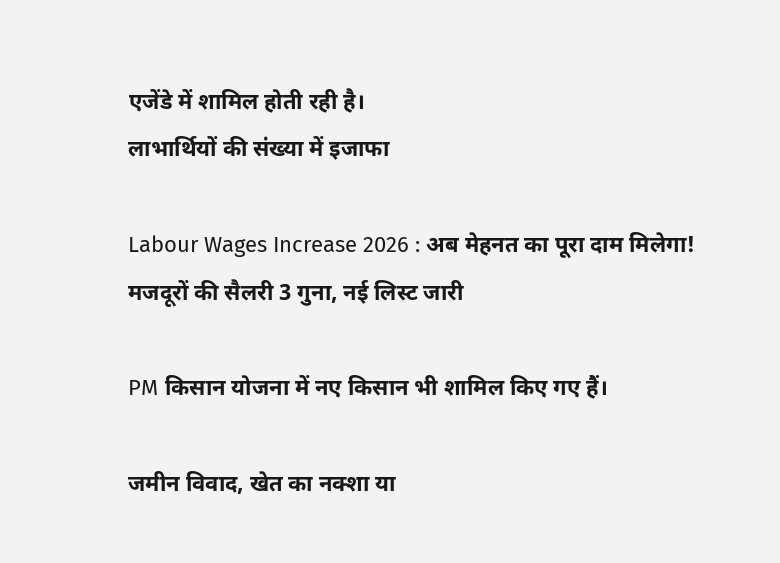एजेंडे में शामिल होती रही है।
लाभार्थियों की संख्या में इजाफा

Labour Wages Increase 2026 : अब मेहनत का पूरा दाम मिलेगा! मजदूरों की सैलरी 3 गुना, नई लिस्ट जारी

PM किसान योजना में नए किसान भी शामिल किए गए हैं।

जमीन विवाद, खेत का नक्शा या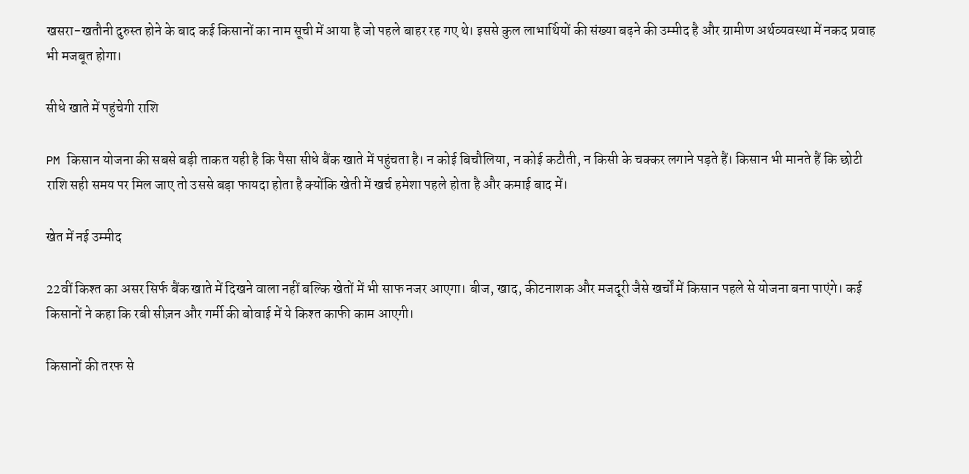खसरा-खतौनी दुरुस्त होने के बाद कई किसानों का नाम सूची में आया है जो पहले बाहर रह गए थे। इससे कुल लाभार्थियों की संख्या बढ़ने की उम्मीद है और ग्रामीण अर्थव्यवस्था में नकद प्रवाह भी मजबूत होगा।

सीधे खाते में पहुंचेगी राशि

PM किसान योजना की सबसे बड़ी ताकत यही है कि पैसा सीधे बैंक खाते में पहुंचता है। न कोई बिचौलिया, न कोई कटौती, न किसी के चक्कर लगाने पड़ते हैं। किसान भी मानते हैं कि छोटी राशि सही समय पर मिल जाए तो उससे बड़ा फायदा होता है क्योंकि खेती में खर्च हमेशा पहले होता है और कमाई बाद में।

खेत में नई उम्मीद

22वीं किश्त का असर सिर्फ बैंक खाते में दिखने वाला नहीं बल्कि खेतों में भी साफ नजर आएगा। बीज, खाद, कीटनाशक और मजदूरी जैसे खर्चों में किसान पहले से योजना बना पाएंगे। कई किसानों ने कहा कि रबी सीज़न और गर्मी की बोवाई में ये किश्त काफी काम आएगी।

किसानों की तरफ से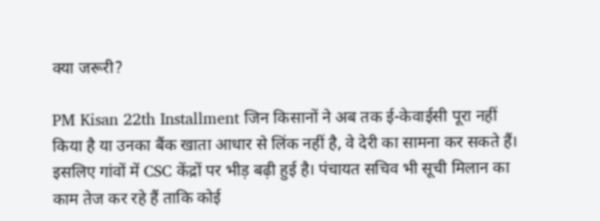क्या जरूरी?

PM Kisan 22th Installment जिन किसानों ने अब तक ई-केवाईसी पूरा नहीं किया है या उनका बैंक खाता आधार से लिंक नहीं है, वे देरी का सामना कर सकते हैं। इसलिए गांवों में CSC केंद्रों पर भीड़ बढ़ी हुई है। पंचायत सचिव भी सूची मिलान का काम तेज कर रहे हैं ताकि कोई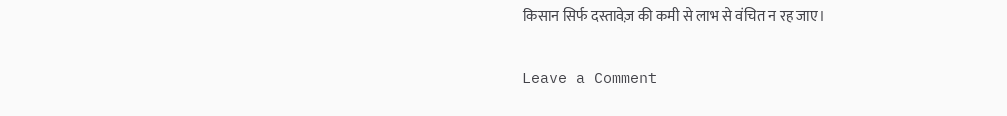किसान सिर्फ दस्तावेज़ की कमी से लाभ से वंचित न रह जाए।

Leave a Comment